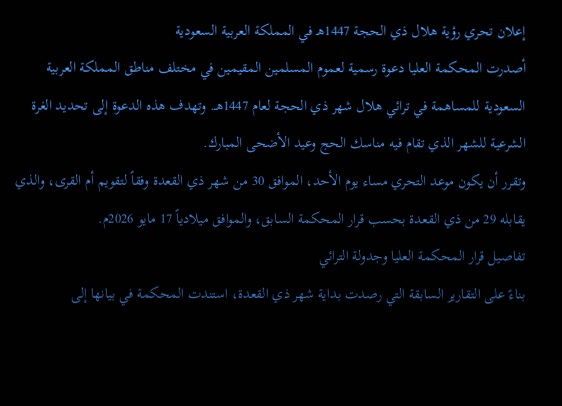إعلان تحري رؤية هلال ذي الحجة 1447هـ في المملكة العربية السعودية
أصدرت المحكمة العليا دعوة رسمية لعموم المسلمين المقيمين في مختلف مناطق المملكة العربية السعودية للمساهمة في ترائي هلال شهر ذي الحجة لعام 1447هـ. وتهدف هذه الدعوة إلى تحديد الغرة الشرعية للشهر الذي تقام فيه مناسك الحج وعيد الأضحى المبارك.
وتقرر أن يكون موعد التحري مساء يوم الأحد، الموافق 30 من شهر ذي القعدة وفقاً لتقويم أم القرى، والذي يقابله 29 من ذي القعدة بحسب قرار المحكمة السابق، والموافق ميلادياً 17 مايو 2026م.
تفاصيل قرار المحكمة العليا وجدولة الترائي
بناءً على التقارير السابقة التي رصدت بداية شهر ذي القعدة، استندت المحكمة في بيانها إلى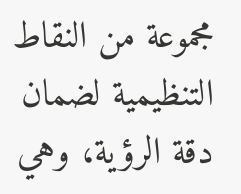مجموعة من النقاط التنظيمية لضمان دقة الرؤية، وهي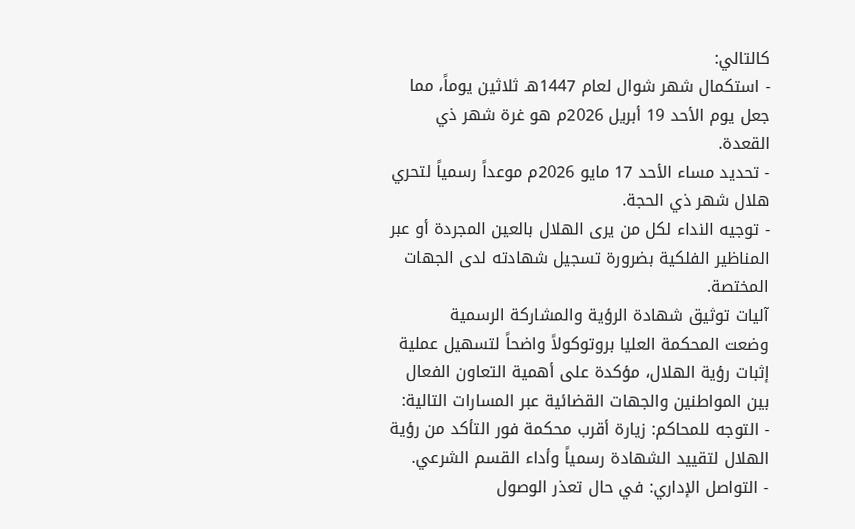كالتالي:
- استكمال شهر شوال لعام 1447هـ ثلاثين يوماً، مما جعل يوم الأحد 19 أبريل 2026م هو غرة شهر ذي القعدة.
- تحديد مساء الأحد 17 مايو 2026م موعداً رسمياً لتحري هلال شهر ذي الحجة.
- توجيه النداء لكل من يرى الهلال بالعين المجردة أو عبر المناظير الفلكية بضرورة تسجيل شهادته لدى الجهات المختصة.
آليات توثيق شهادة الرؤية والمشاركة الرسمية
وضعت المحكمة العليا بروتوكولاً واضحاً لتسهيل عملية إثبات رؤية الهلال، مؤكدة على أهمية التعاون الفعال بين المواطنين والجهات القضائية عبر المسارات التالية:
- التوجه للمحاكم: زيارة أقرب محكمة فور التأكد من رؤية الهلال لتقييد الشهادة رسمياً وأداء القسم الشرعي.
- التواصل الإداري: في حال تعذر الوصول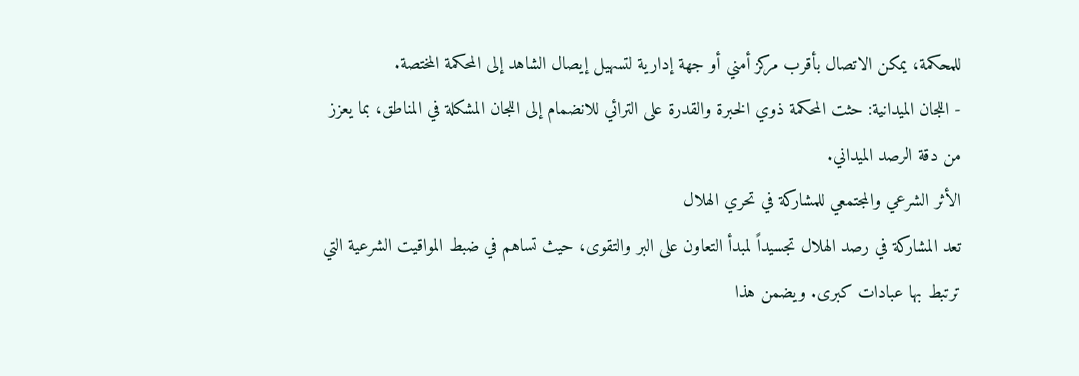للمحكمة، يمكن الاتصال بأقرب مركز أمني أو جهة إدارية لتسهيل إيصال الشاهد إلى المحكمة المختصة.
- اللجان الميدانية: حثت المحكمة ذوي الخبرة والقدرة على الترائي للانضمام إلى اللجان المشكلة في المناطق، بما يعزز من دقة الرصد الميداني.
الأثر الشرعي والمجتمعي للمشاركة في تحري الهلال
تعد المشاركة في رصد الهلال تجسيداً لمبدأ التعاون على البر والتقوى، حيث تساهم في ضبط المواقيت الشرعية التي ترتبط بها عبادات كبرى. ويضمن هذا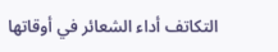التكاتف أداء الشعائر في أوقاتها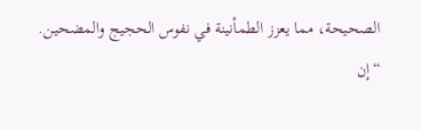الصحيحة، مما يعزز الطمأنينة في نفوس الحجيج والمضحين.
“إن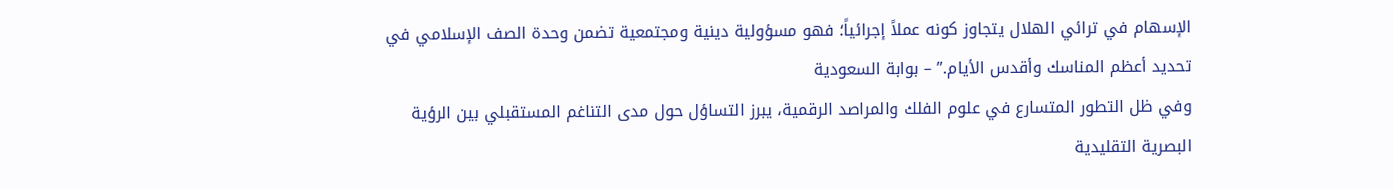الإسهام في ترائي الهلال يتجاوز كونه عملاً إجرائياً؛ فهو مسؤولية دينية ومجتمعية تضمن وحدة الصف الإسلامي في تحديد أعظم المناسك وأقدس الأيام.” – بوابة السعودية
وفي ظل التطور المتسارع في علوم الفلك والمراصد الرقمية، يبرز التساؤل حول مدى التناغم المستقبلي بين الرؤية البصرية التقليدية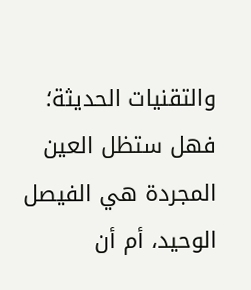والتقنيات الحديثة؛ فهل ستظل العين المجردة هي الفيصل الوحيد، أم أن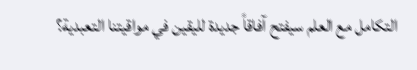التكامل مع العلم سيفتح آفاقاً جديدة لليقين في مواقيتنا التعبدية؟